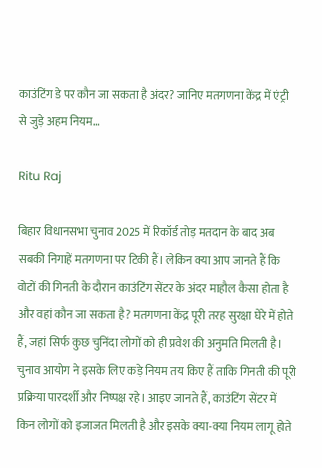काउंटिंग डे पर कौन जा सकता है अंदर? जानिए मतगणना केंद्र में एंट्री से जुड़े अहम नियम…

Ritu Raj

बिहार विधानसभा चुनाव 2025 में रिकॉर्ड तोड़ मतदान के बाद अब सबकी निगाहें मतगणना पर टिकी हैं। लेकिन क्या आप जानते हैं कि वोटों की गिनती के दौरान काउंटिंग सेंटर के अंदर माहौल कैसा होता है और वहां कौन जा सकता है? मतगणना केंद्र पूरी तरह सुरक्षा घेरे में होते हैं, जहां सिर्फ कुछ चुनिंदा लोगों को ही प्रवेश की अनुमति मिलती है। चुनाव आयोग ने इसके लिए कड़े नियम तय किए हैं ताकि गिनती की पूरी प्रक्रिया पारदर्शी और निष्पक्ष रहे। आइए जानते हैं, काउंटिंग सेंटर में किन लोगों को इजाजत मिलती है और इसके क्या-क्या नियम लागू होते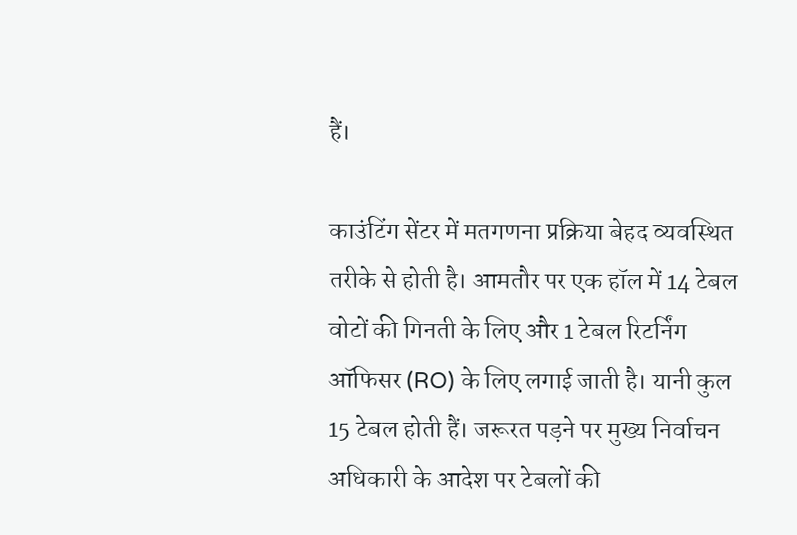हैं।

काउंटिंग सेंटर में मतगणना प्रक्रिया बेहद व्यवस्थित तरीके से होती है। आमतौर पर एक हॉल में 14 टेबल वोटों की गिनती के लिए और 1 टेबल रिटर्निंग ऑफिसर (RO) के लिए लगाई जाती है। यानी कुल 15 टेबल होती हैं। जरूरत पड़ने पर मुख्य निर्वाचन अधिकारी के आदेश पर टेबलों की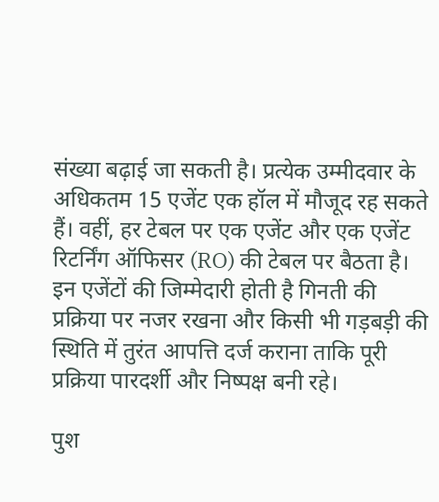संख्या बढ़ाई जा सकती है। प्रत्येक उम्मीदवार के अधिकतम 15 एजेंट एक हॉल में मौजूद रह सकते हैं। वहीं, हर टेबल पर एक एजेंट और एक एजेंट रिटर्निंग ऑफिसर (RO) की टेबल पर बैठता है। इन एजेंटों की जिम्मेदारी होती है गिनती की प्रक्रिया पर नजर रखना और किसी भी गड़बड़ी की स्थिति में तुरंत आपत्ति दर्ज कराना ताकि पूरी प्रक्रिया पारदर्शी और निष्पक्ष बनी रहे।

पुश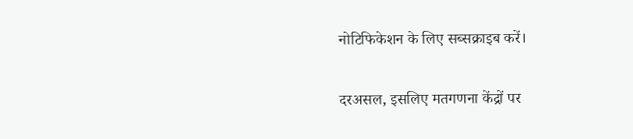नोटिफिकेशन के लिए सब्सक्राइब करें।

दरअसल, इसलिए मतगणना केंद्रों पर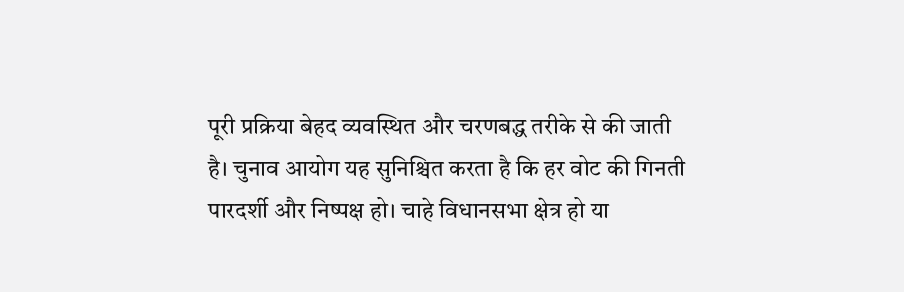पूरी प्रक्रिया बेहद व्यवस्थित और चरणबद्ध तरीके से की जाती है। चुनाव आयोग यह सुनिश्चित करता है कि हर वोट की गिनती पारदर्शी और निष्पक्ष हो। चाहे विधानसभा क्षेत्र हो या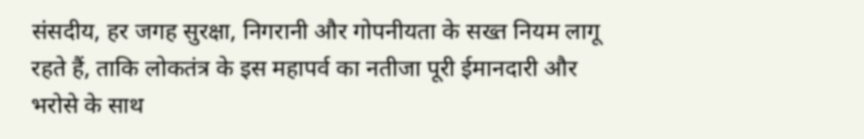संसदीय, हर जगह सुरक्षा, निगरानी और गोपनीयता के सख्त नियम लागू रहते हैं, ताकि लोकतंत्र के इस महापर्व का नतीजा पूरी ईमानदारी और भरोसे के साथ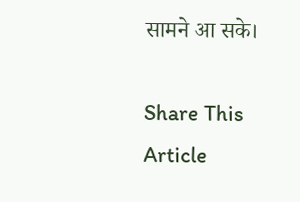सामने आ सके।

Share This Article